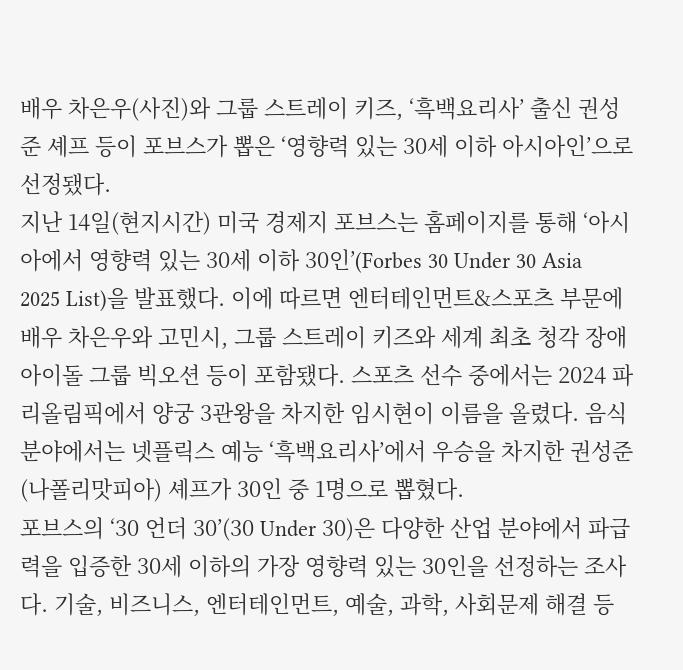배우 차은우(사진)와 그룹 스트레이 키즈, ‘흑백요리사’ 출신 권성준 셰프 등이 포브스가 뽑은 ‘영향력 있는 30세 이하 아시아인’으로 선정됐다.
지난 14일(현지시간) 미국 경제지 포브스는 홈페이지를 통해 ‘아시아에서 영향력 있는 30세 이하 30인’(Forbes 30 Under 30 Asia 2025 List)을 발표했다. 이에 따르면 엔터테인먼트&스포츠 부문에 배우 차은우와 고민시, 그룹 스트레이 키즈와 세계 최초 청각 장애 아이돌 그룹 빅오션 등이 포함됐다. 스포츠 선수 중에서는 2024 파리올림픽에서 양궁 3관왕을 차지한 임시현이 이름을 올렸다. 음식 분야에서는 넷플릭스 예능 ‘흑백요리사’에서 우승을 차지한 권성준(나폴리맛피아) 셰프가 30인 중 1명으로 뽑혔다.
포브스의 ‘30 언더 30’(30 Under 30)은 다양한 산업 분야에서 파급력을 입증한 30세 이하의 가장 영향력 있는 30인을 선정하는 조사다. 기술, 비즈니스, 엔터테인먼트, 예술, 과학, 사회문제 해결 등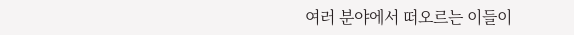여러 분야에서 떠오르는 이들이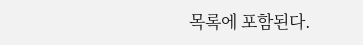목록에 포함된다.